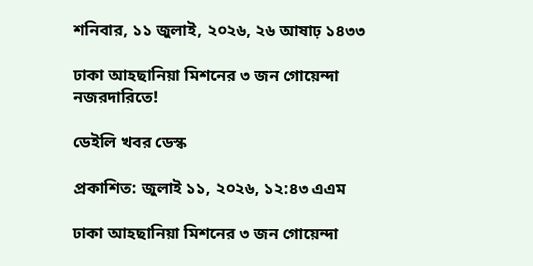শনিবার, ১১ জুলাই, ২০২৬, ২৬ আষাঢ় ১৪৩৩

ঢাকা আহছানিয়া মিশনের ৩ জন গোয়েন্দা নজরদারিতে!

ডেইলি খবর ডেস্ক

প্রকাশিত: জুলাই ১১, ২০২৬, ১২:৪৩ এএম

ঢাকা আহছানিয়া মিশনের ৩ জন গোয়েন্দা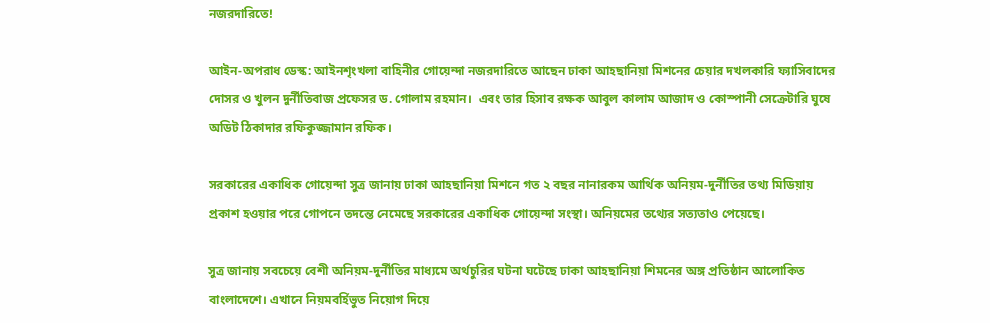নজরদারিতে!

আইন-অপরাধ ডেস্ক: আইনশৃংখলা বাহিনীর গোয়েন্দা নজরদারিতে আছেন ঢাকা আহছানিয়া মিশনের চেয়ার দখলকারি ফ্যাসিবাদের দোসর ও খুলন দুর্নীতিবাজ প্রফেসর ড. গোলাম রহমান।  এবং তার হিসাব রক্ষক আবুল কালাম আজাদ ও কোস্পানী সেক্রেটারি ঘুষে অডিট ঠিকাদার রফিকুজ্জামান রফিক।

সরকারের একাধিক গোয়েন্দা সুত্র জানায় ঢাকা আহছানিয়া মিশনে গত ২ বছর নানারকম আর্থিক অনিয়ম-দুর্নীতির তথ্য মিডিয়ায় প্রকাশ হওয়ার পরে গোপনে তদন্তে নেমেছে সরকারের একাধিক গোয়েন্দা সংস্থা। অনিয়মের তথ্যের সত্যতাও পেয়েছে।

সুত্র জানায় সবচেয়ে বেশী অনিয়ম-দুর্নীতির মাধ্যমে অর্থচুরির ঘটনা ঘটেছে ঢাকা আহছানিয়া শিমনের অঙ্গ প্রতিষ্ঠান আলোকিত বাংলাদেশে। এখানে নিয়মবর্হিভুত নিয়োগ দিয়ে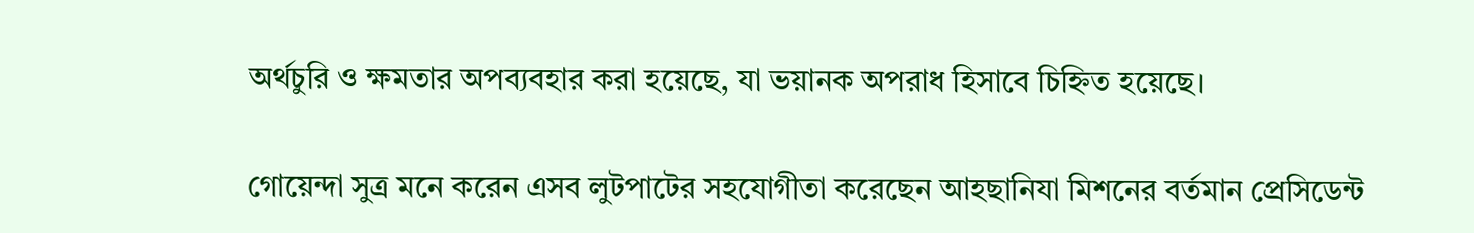অর্থচুরি ও ক্ষমতার অপব্যবহার করা হয়েছে, যা ভয়ানক অপরাধ হিসাবে চিহ্নিত হয়েছে।

গোয়েন্দা সুত্র মনে করেন এসব লুটপাটের সহযোগীতা করেছেন আহছানিযা মিশনের বর্তমান প্রেসিডেন্ট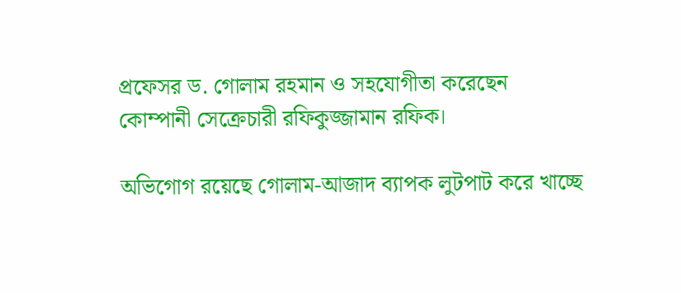প্রফেসর ড. গোলাম রহমান ও সহযোগীতা করেছেন কোম্পানী সেক্রেচারী রফিকুজ্জামান রফিক।

অভিগোগ রয়েছে গোলাম-আজাদ ব্যাপক লুটপাট করে খাচ্ছে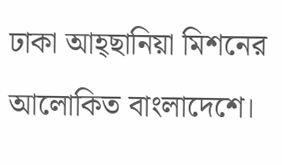ঢাকা আহ্ছানিয়া মিশনের আলোকিত বাংলাদেশে।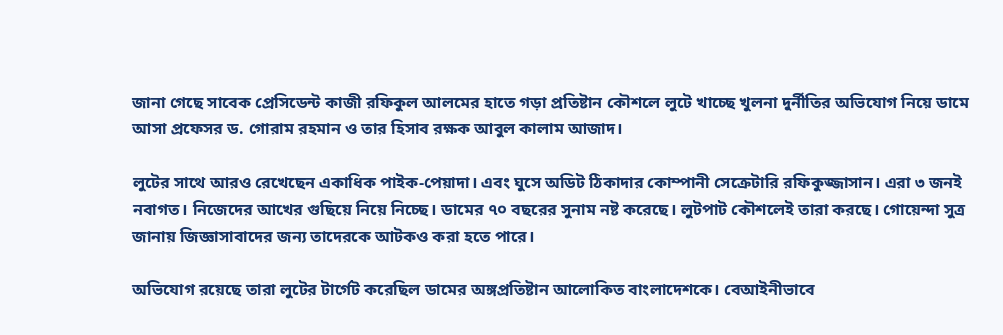জানা গেছে সাবেক প্রেসিডেন্ট কাজী রফিকুল আলমের হাতে গড়া প্রতিষ্টান কৌশলে লুটে খাচ্ছে খুলনা দুর্নীতির অভিযোগ নিয়ে ডামে আসা প্রফেসর ড. গোরাম রহমান ও তার হিসাব রক্ষক আবুল কালাম আজাদ।

লুটের সাথে আরও রেখেছেন একাধিক পাইক-পেয়াদা। এবং ঘুসে অডিট ঠিকাদার কোম্পানী সেক্রেটারি রফিকুজ্জাসান। এরা ৩ জনই নবাগত। নিজেদের আখের গুছিয়ে নিয়ে নিচ্ছে। ডামের ৭০ বছরের সুনাম নষ্ট করেছে। লুটপাট কৌশলেই তারা করছে। গোয়েন্দা সুত্র জানায় জিজ্ঞাসাবাদের জন্য তাদেরকে আটকও করা হতে পারে।

অভিযোগ রয়েছে তারা লুটের টার্গেট করেছিল ডামের অঙ্গপ্রতিষ্টান আলোকিত বাংলাদেশকে। বেআইনীভাবে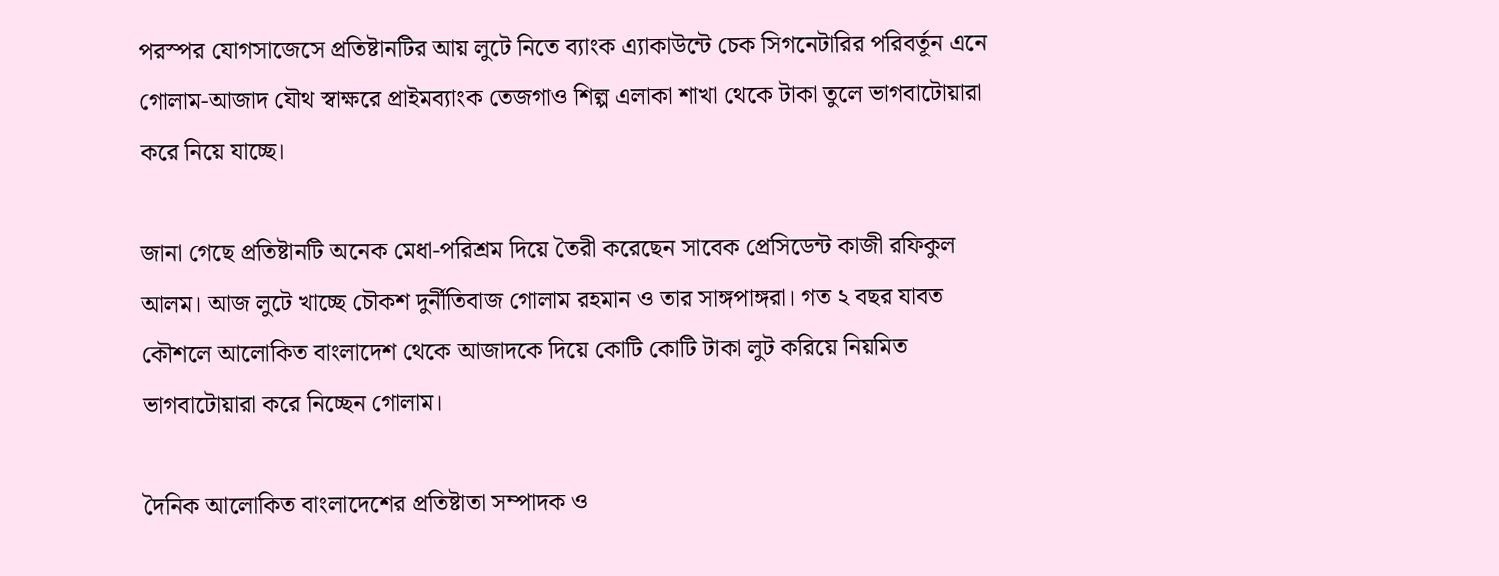পরস্পর যোগসাজেসে প্রতিষ্টানটির আয় লুটে নিতে ব্যাংক এ্যাকাউন্টে চেক সিগনেটারির পরিবর্তূন এনে গোলাম-আজাদ যৌথ স্বাক্ষরে প্রাইমব্যাংক তেজগাও শিল্প এলাকা শাখা থেকে টাকা তুলে ভাগবাটোয়ারা করে নিয়ে যাচ্ছে।

জানা গেছে প্রতিষ্টানটি অনেক মেধা-পরিশ্রম দিয়ে তৈরী করেছেন সাবেক প্রেসিডেন্ট কাজী রফিকুল আলম। আজ লুটে খাচ্ছে চৌকশ দুর্নীতিবাজ গোলাম রহমান ও তার সাঙ্গপাঙ্গরা। গত ২ বছর যাবত কৌশলে আলোকিত বাংলাদেশ থেকে আজাদকে দিয়ে কোটি কোটি টাকা লুট করিয়ে নিয়মিত ভাগবাটোয়ারা করে নিচ্ছেন গোলাম।

দৈনিক আলোকিত বাংলাদেশের প্রতিষ্টাতা সম্পাদক ও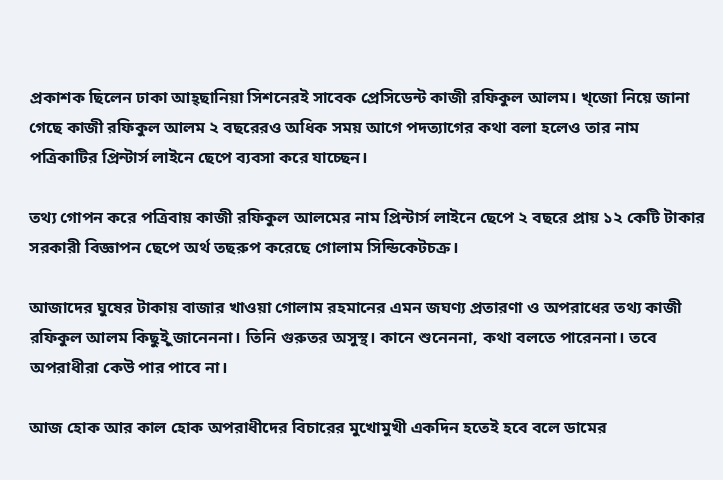প্রকাশক ছিলেন ঢাকা আহ্ছানিয়া সিশনেরই সাবেক প্রেসিডেন্ট কাজী রফিকুল আলম। খ্জো নিয়ে জানা গেছে কাজী রফিকুল আলম ২ বছরেরও অধিক সময় আগে পদত্যাগের কথা বলা হলেও তার নাম পত্রিকাটির প্রিন্টার্স লাইনে ছেপে ব্যবসা করে যাচ্ছেন।

তথ্য গোপন করে পত্রিবায় কাজী রফিকুল আলমের নাম প্রিন্টার্স লাইনে ছেপে ২ বছরে প্রায় ১২ কেটি টাকার সরকারী বিজ্ঞাপন ছেপে অর্থ তছরুপ করেছে গোলাম সিন্ডিকেটচক্র।

আজাদের ঘুষের টাকায় বাজার খাওয়া গোলাম রহমানের এমন জঘণ্য প্রতারণা ও অপরাধের তথ্য কাজী রফিকুল আলম কিছুইু জানেননা। তিনি গুরুতর অসুস্থ। কানে শুনেননা, কথা বলতে পারেননা। তবে অপরাধীরা কেউ পার পাবে না।

আজ হোক আর কাল হোক অপরাধীদের বিচারের মুখোমুখী একদিন হতেই হবে বলে ডামের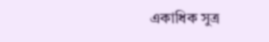একাধিক সুত্র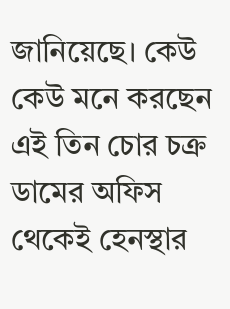জানিয়েছে। কেউ কেউ মনে করছেন এই তিন চোর চক্র ডামের অফিস থেকেই হেনস্থার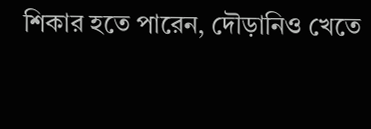শিকার হতে পারেন, দৌড়ানিও খেতে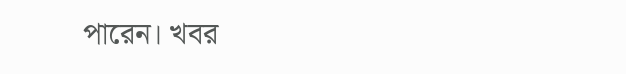পারেন। খবর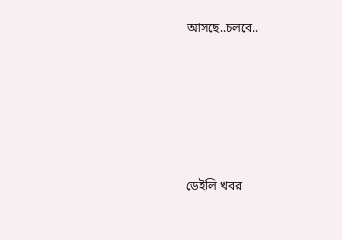আসছে..চলবে..







ডেইলি খবর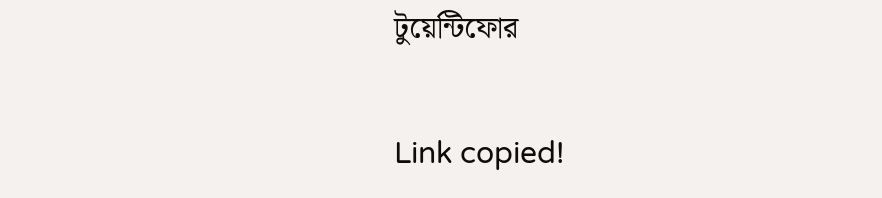টুয়েন্টিফোর

Link copied!